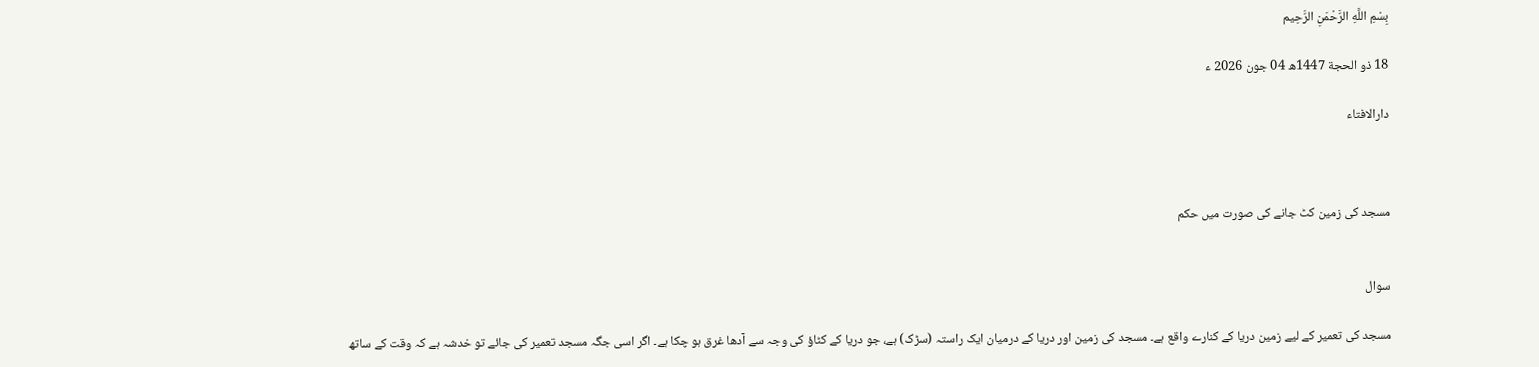بِسْمِ اللَّهِ الرَّحْمَنِ الرَّحِيم

18 ذو الحجة 1447ھ 04 جون 2026 ء

دارالافتاء



مسجد کی زمین کٹ جانے کی صورت میں حکم


سوال

مسجد کی تعمیر کے لیے زمین دریا کے کنارے واقع ہے۔ مسجد کی زمین اور دریا کے درمیان ایک راستہ (سڑک) ہے، جو دریا کے کٹاؤ کی وجہ سے آدھا غرق ہو چکا ہے۔ اگر اسی جگہ مسجد تعمیر کی جائے تو خدشہ ہے کہ وقت کے ساتھ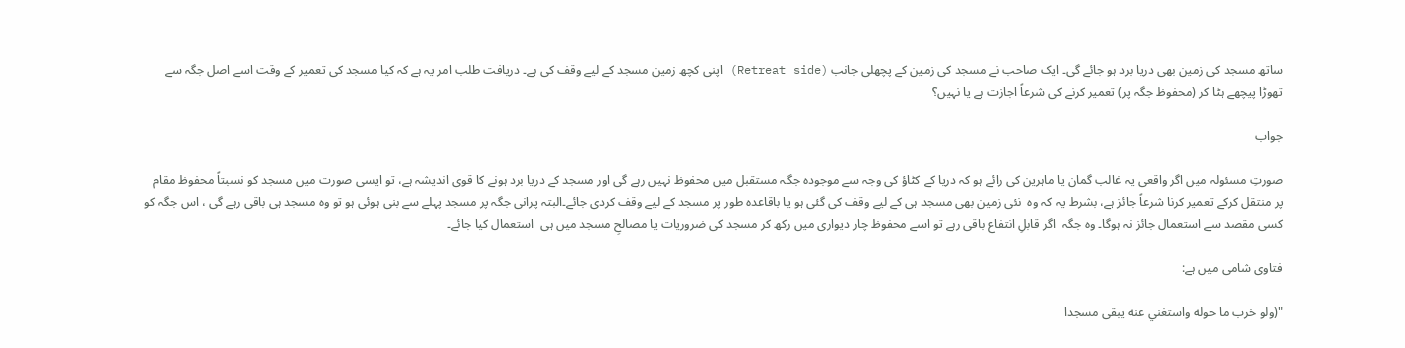ساتھ مسجد کی زمین بھی دریا برد ہو جائے گی۔ ایک صاحب نے مسجد کی زمین کے پچھلی جانب (Retreat side) اپنی کچھ زمین مسجد کے لیے وقف کی ہے۔ دریافت طلب امر یہ ہے کہ کیا مسجد کی تعمیر کے وقت اسے اصل جگہ سے تھوڑا پیچھے ہٹا کر (محفوظ جگہ پر) تعمیر کرنے کی شرعاً اجازت ہے یا نہیں؟

جواب

صورتِ مسئولہ میں اگر واقعی یہ غالب گمان یا ماہرین کی رائے ہو کہ دریا کے کٹاؤ کی وجہ سے موجودہ جگہ مستقبل میں محفوظ نہیں رہے گی اور مسجد کے دریا برد ہونے کا قوی اندیشہ ہے، تو ایسی صورت میں مسجد کو نسبتاً محفوظ مقام پر منتقل کرکے تعمیر کرنا شرعاً جائز ہے، بشرط یہ کہ وہ  نئی زمین بھی مسجد ہی کے لیے وقف کی گئی ہو یا باقاعدہ طور پر مسجد کے لیے وقف کردی جائے۔البتہ پرانی جگہ پر مسجد پہلے سے بنی ہوئی ہو تو وہ مسجد ہی باقی رہے گی ، اس جگہ کو کسی مقصد سے استعمال جائز نہ ہوگا۔ وہ جگہ  اگر قابلِ انتفاع باقی رہے تو اسے محفوظ چار دیواری میں رکھ کر مسجد کی ضروریات یا مصالحِ مسجد میں ہی  استعمال کیا جائے۔

فتاوی شامی میں ہے:

"(ولو ‌خرب ‌ما ‌حوله واستغني عنه يبقى مسجدا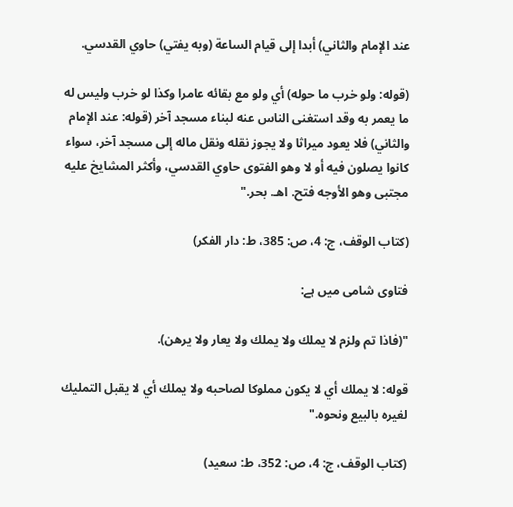عند الإمام والثاني) أبدا إلى قيام الساعة (وبه يفتي) حاوي القدسي.

(قوله: ولو ‌خرب ‌ما ‌حوله) أي ولو مع بقائه عامرا وكذا لو خرب وليس له ما يعمر به وقد استغنى الناس عنه لبناء مسجد آخر (قوله: عند الإمام والثاني) فلا يعود ميراثا ولا يجوز نقله ونقل ماله إلى مسجد آخر، سواء كانوا يصلون فيه أو لا وهو الفتوى حاوي القدسي، وأكثر المشايخ عليه مجتبى وهو الأوجه فتح. اهـ. بحر."

(كتاب الوقف، ج: 4، ص: 385، ط: دار الفكر)

فتاوی شامی میں ہے:

"(فاذا تم ولزم لا يملك ولا يملك ولا يعار ولا يرهن).

قوله: لا يملك أي لا يكون مملوكا لصاحبه ولا يملك أي لا يقبل التمليك لغيره بالبيع ونحوه."

(کتاب الوقف، ج: 4، ص: 352، ط: سعید)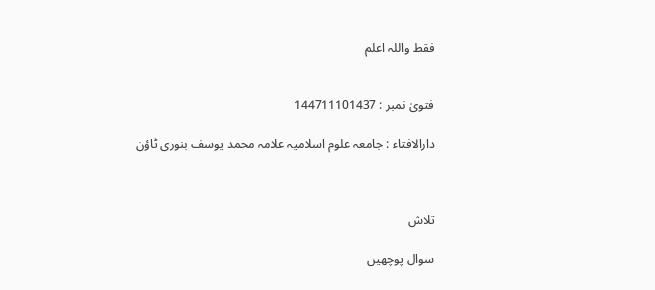فقط واللہ اعلم


فتویٰ نمبر : 144711101437

دارالافتاء : جامعہ علوم اسلامیہ علامہ محمد یوسف بنوری ٹاؤن



تلاش

سوال پوچھیں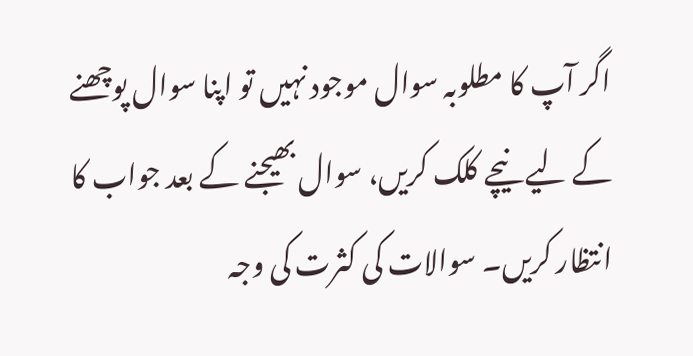اگر آپ کا مطلوبہ سوال موجود نہیں تو اپنا سوال پوچھنے کے لیے نیچے کلک کریں، سوال بھیجنے کے بعد جواب کا انتظار کریں۔ سوالات کی کثرت کی وجہ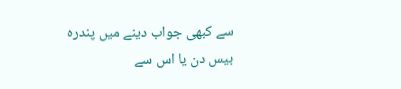سے کبھی جواب دینے میں پندرہ بیس دن یا اس سے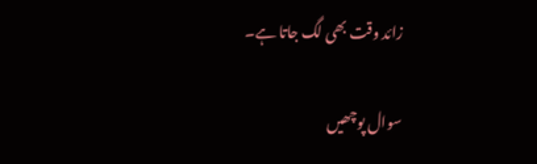زائد وقت بھی لگ جاتا ہے۔

سوال پوچھیں